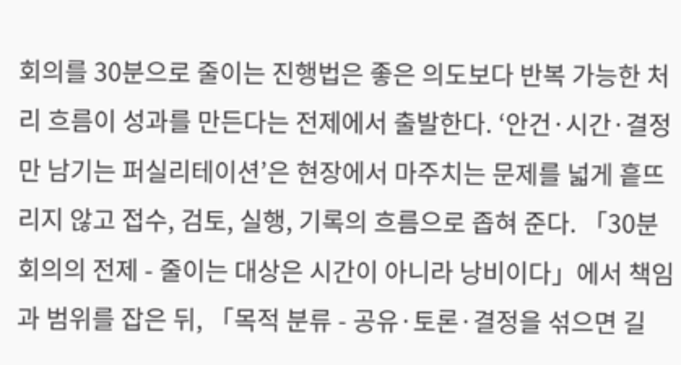회의를 30분으로 줄이는 진행법은 좋은 의도보다 반복 가능한 처리 흐름이 성과를 만든다는 전제에서 출발한다. ‘안건·시간·결정만 남기는 퍼실리테이션’은 현장에서 마주치는 문제를 넓게 흩뜨리지 않고 접수, 검토, 실행, 기록의 흐름으로 좁혀 준다. 「30분 회의의 전제 - 줄이는 대상은 시간이 아니라 낭비이다」에서 책임과 범위를 잡은 뒤, 「목적 분류 - 공유·토론·결정을 섞으면 길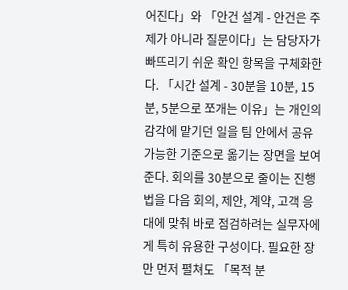어진다」와 「안건 설계 - 안건은 주제가 아니라 질문이다」는 담당자가 빠뜨리기 쉬운 확인 항목을 구체화한다. 「시간 설계 - 30분을 10분, 15분, 5분으로 쪼개는 이유」는 개인의 감각에 맡기던 일을 팀 안에서 공유 가능한 기준으로 옮기는 장면을 보여 준다. 회의를 30분으로 줄이는 진행법을 다음 회의, 제안, 계약, 고객 응대에 맞춰 바로 점검하려는 실무자에게 특히 유용한 구성이다. 필요한 장만 먼저 펼쳐도 「목적 분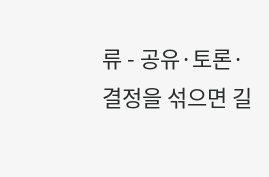류 - 공유·토론·결정을 섞으면 길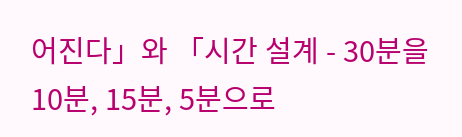어진다」와 「시간 설계 - 30분을 10분, 15분, 5분으로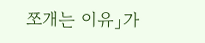쪼개는 이유」가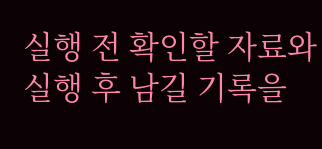실행 전 확인할 자료와 실행 후 남길 기록을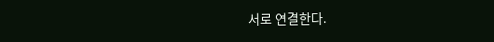서로 연결한다.